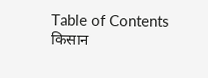Table of Contents
किसान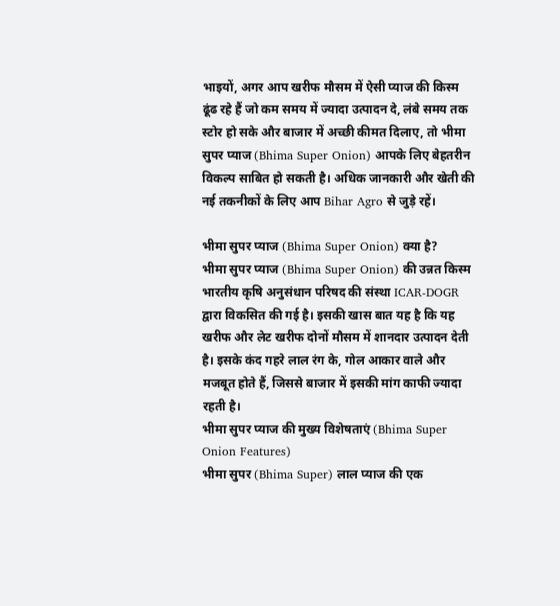भाइयों, अगर आप खरीफ मौसम में ऐसी प्याज की किस्म ढूंढ रहे हैं जो कम समय में ज्यादा उत्पादन दे, लंबे समय तक स्टोर हो सके और बाजार में अच्छी कीमत दिलाए, तो भीमा सुपर प्याज (Bhima Super Onion) आपके लिए बेहतरीन विकल्प साबित हो सकती है। अधिक जानकारी और खेती की नई तकनीकों के लिए आप Bihar Agro से जुड़े रहें।

भीमा सुपर प्याज (Bhima Super Onion) क्या है?
भीमा सुपर प्याज (Bhima Super Onion) की उन्नत किस्म भारतीय कृषि अनुसंधान परिषद की संस्था ICAR-DOGR द्वारा विकसित की गई है। इसकी खास बात यह है कि यह खरीफ और लेट खरीफ दोनों मौसम में शानदार उत्पादन देती है। इसके कंद गहरे लाल रंग के, गोल आकार वाले और मजबूत होते हैं, जिससे बाजार में इसकी मांग काफी ज्यादा रहती है।
भीमा सुपर प्याज की मुख्य विशेषताएं (Bhima Super Onion Features)
भीमा सुपर (Bhima Super) लाल प्याज की एक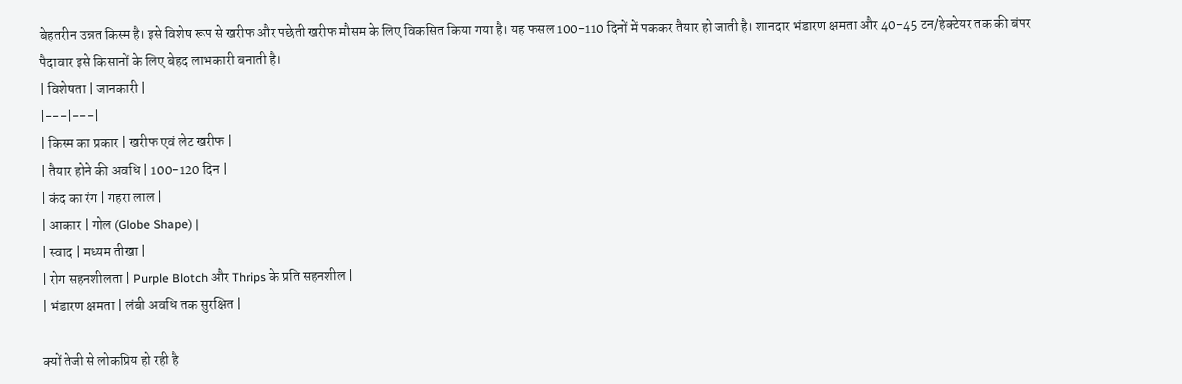बेहतरीन उन्नत किस्म है। इसे विशेष रूप से खरीफ और पछेती खरीफ मौसम के लिए विकसित किया गया है। यह फसल 100-110 दिनों में पककर तैयार हो जाती है। शानदार भंडारण क्षमता और 40-45 टन/हेक्टेयर तक की बंपर पैदावार इसे किसानों के लिए बेहद लाभकारी बनाती है।
| विशेषता | जानकारी |
|---|---|
| किस्म का प्रकार | खरीफ एवं लेट खरीफ |
| तैयार होने की अवधि | 100-120 दिन |
| कंद का रंग | गहरा लाल |
| आकार | गोल (Globe Shape) |
| स्वाद | मध्यम तीखा |
| रोग सहनशीलता | Purple Blotch और Thrips के प्रति सहनशील |
| भंडारण क्षमता | लंबी अवधि तक सुरक्षित |

क्यों तेजी से लोकप्रिय हो रही है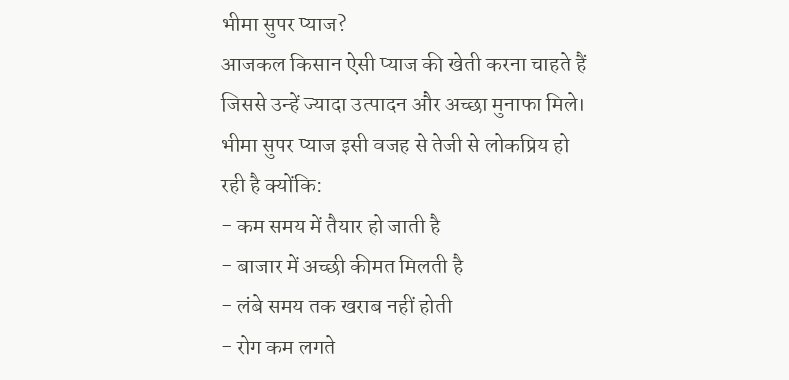भीमा सुपर प्याज?
आजकल किसान ऐसी प्याज की खेती करना चाहते हैं जिससे उन्हें ज्यादा उत्पादन और अच्छा मुनाफा मिले। भीमा सुपर प्याज इसी वजह से तेजी से लोकप्रिय हो रही है क्योंकि:
- कम समय में तैयार हो जाती है
- बाजार में अच्छी कीमत मिलती है
- लंबे समय तक खराब नहीं होती
- रोग कम लगते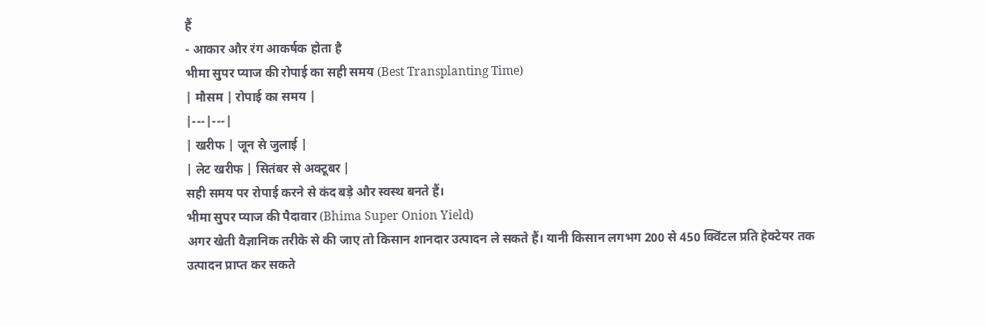हैं
- आकार और रंग आकर्षक होता है
भीमा सुपर प्याज की रोपाई का सही समय (Best Transplanting Time)
| मौसम | रोपाई का समय |
|---|---|
| खरीफ | जून से जुलाई |
| लेट खरीफ | सितंबर से अक्टूबर |
सही समय पर रोपाई करने से कंद बड़े और स्वस्थ बनते हैं।
भीमा सुपर प्याज की पैदावार (Bhima Super Onion Yield)
अगर खेती वैज्ञानिक तरीके से की जाए तो किसान शानदार उत्पादन ले सकते हैं। यानी किसान लगभग 200 से 450 क्विंटल प्रति हेक्टेयर तक उत्पादन प्राप्त कर सकते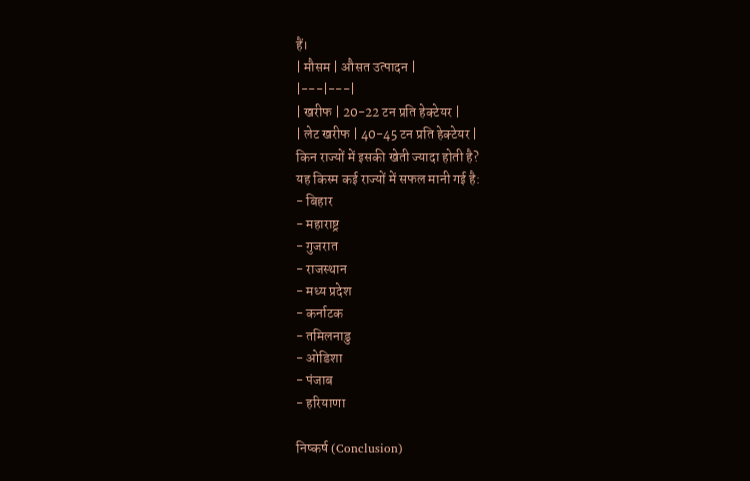हैं।
| मौसम | औसत उत्पादन |
|---|---|
| खरीफ | 20-22 टन प्रति हेक्टेयर |
| लेट खरीफ | 40-45 टन प्रति हेक्टेयर |
किन राज्यों में इसकी खेती ज्यादा होती है?
यह किस्म कई राज्यों में सफल मानी गई है:
- बिहार
- महाराष्ट्र
- गुजरात
- राजस्थान
- मध्य प्रदेश
- कर्नाटक
- तमिलनाडु
- ओडिशा
- पंजाब
- हरियाणा

निष्कर्ष (Conclusion)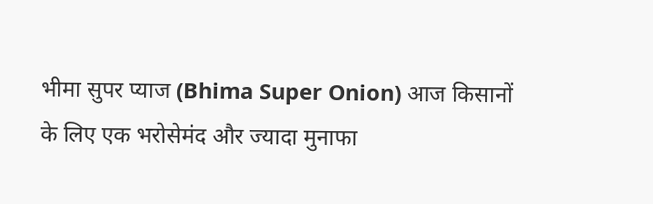भीमा सुपर प्याज (Bhima Super Onion) आज किसानों के लिए एक भरोसेमंद और ज्यादा मुनाफा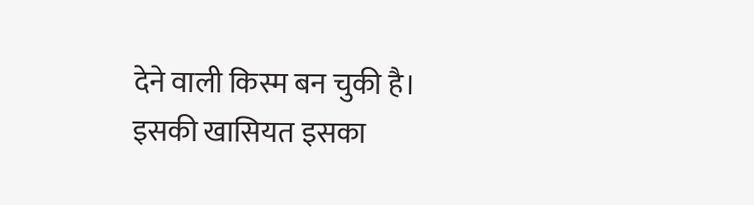देने वाली किस्म बन चुकी है। इसकी खासियत इसका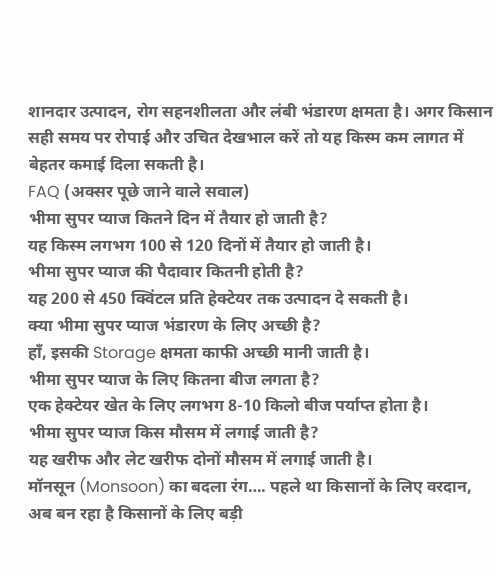शानदार उत्पादन, रोग सहनशीलता और लंबी भंडारण क्षमता है। अगर किसान सही समय पर रोपाई और उचित देखभाल करें तो यह किस्म कम लागत में बेहतर कमाई दिला सकती है।
FAQ (अक्सर पूछे जाने वाले सवाल)
भीमा सुपर प्याज कितने दिन में तैयार हो जाती है?
यह किस्म लगभग 100 से 120 दिनों में तैयार हो जाती है।
भीमा सुपर प्याज की पैदावार कितनी होती है?
यह 200 से 450 क्विंटल प्रति हेक्टेयर तक उत्पादन दे सकती है।
क्या भीमा सुपर प्याज भंडारण के लिए अच्छी है?
हाँ, इसकी Storage क्षमता काफी अच्छी मानी जाती है।
भीमा सुपर प्याज के लिए कितना बीज लगता है?
एक हेक्टेयर खेत के लिए लगभग 8-10 किलो बीज पर्याप्त होता है।
भीमा सुपर प्याज किस मौसम में लगाई जाती है?
यह खरीफ और लेट खरीफ दोनों मौसम में लगाई जाती है।
मॉनसून (Monsoon) का बदला रंग…. पहले था किसानों के लिए वरदान, अब बन रहा है किसानों के लिए बड़ी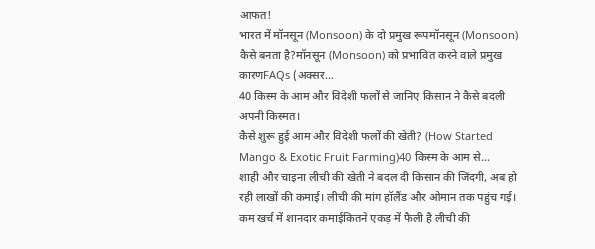आफत!
भारत में मॉनसून (Monsoon) के दो प्रमुख रूपमॉनसून (Monsoon) कैसे बनता है?मॉनसून (Monsoon) को प्रभावित करने वाले प्रमुख कारणFAQs (अक्सर…
40 किस्म के आम और विदेशी फलों से जानिए किसान ने कैसे बदली अपनी किस्मत।
कैसे शुरू हुई आम और विदेशी फलों की खेती? (How Started Mango & Exotic Fruit Farming)40 किस्म के आम से…
शाही और चाइना लीची की खेती ने बदल दी किसान की जिंदगी, अब हो रही लाखों की कमाई। लीची की मांग हॉलैंड और ओमान तक पहुंच गई।
कम खर्च में शानदार कमाईकितने एकड़ में फैली है लीची की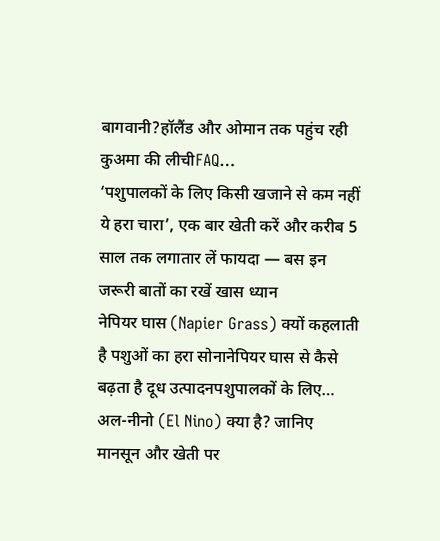बागवानी?हॉलैंड और ओमान तक पहुंच रही कुअमा की लीचीFAQ…
‘पशुपालकों के लिए किसी खजाने से कम नहीं ये हरा चारा’, एक बार खेती करें और करीब 5 साल तक लगातार लें फायदा — बस इन जरूरी बातों का रखें खास ध्यान
नेपियर घास (Napier Grass) क्यों कहलाती है पशुओं का हरा सोनानेपियर घास से कैसे बढ़ता है दूध उत्पादनपशुपालकों के लिए…
अल-नीनो (El Nino) क्या है? जानिए मानसून और खेती पर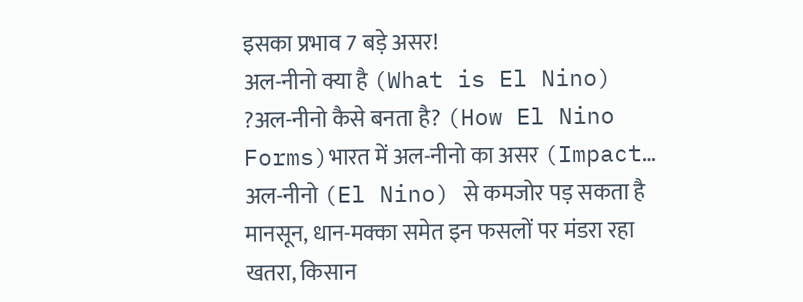इसका प्रभाव 7 बड़े असर!
अल-नीनो क्या है (What is El Nino) ?अल-नीनो कैसे बनता है? (How El Nino Forms)भारत में अल-नीनो का असर (Impact…
अल-नीनो (El Nino) से कमजोर पड़ सकता है मानसून, धान-मक्का समेत इन फसलों पर मंडरा रहा खतरा, किसान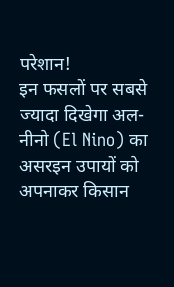परेशान!
इन फसलों पर सबसे ज्यादा दिखेगा अल-नीनो (El Nino) का असरइन उपायों को अपनाकर किसान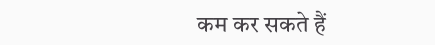कम कर सकते हैं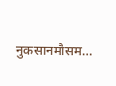नुकसानमौसम…